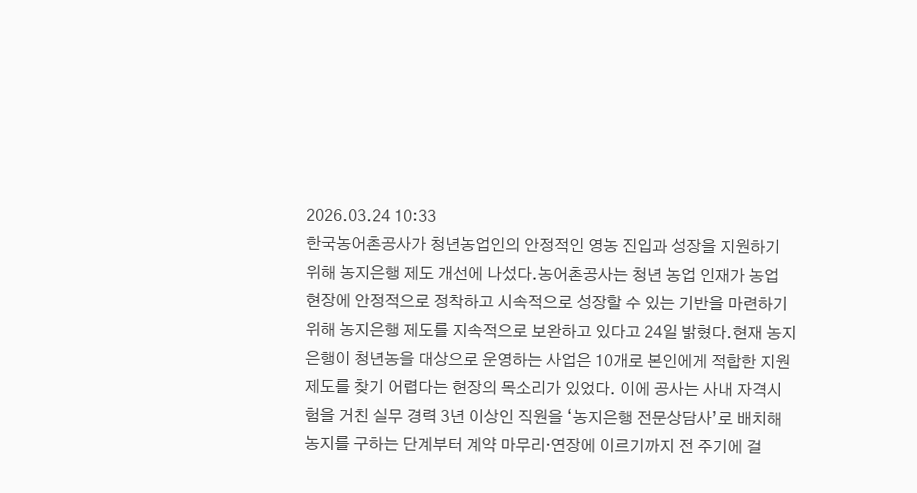2026.03.24 10:33
한국농어촌공사가 청년농업인의 안정적인 영농 진입과 성장을 지원하기 위해 농지은행 제도 개선에 나섰다.농어촌공사는 청년 농업 인재가 농업 현장에 안정적으로 정착하고 시속적으로 성장할 수 있는 기반을 마련하기 위해 농지은행 제도를 지속적으로 보완하고 있다고 24일 밝혔다.현재 농지은행이 청년농을 대상으로 운영하는 사업은 10개로 본인에게 적합한 지원제도를 찾기 어렵다는 현장의 목소리가 있었다. 이에 공사는 사내 자격시험을 거친 실무 경력 3년 이상인 직원을 ‘농지은행 전문상담사’로 배치해 농지를 구하는 단계부터 계약 마무리·연장에 이르기까지 전 주기에 걸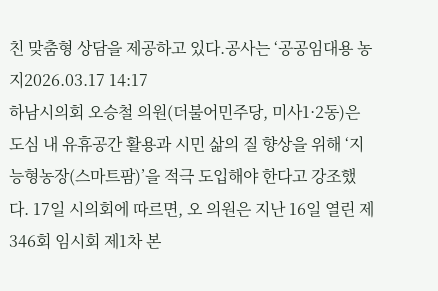친 맞춤형 상담을 제공하고 있다.공사는 ‘공공임대용 농지2026.03.17 14:17
하남시의회 오승철 의원(더불어민주당, 미사1·2동)은 도심 내 유휴공간 활용과 시민 삶의 질 향상을 위해 ‘지능형농장(스마트팜)’을 적극 도입해야 한다고 강조했다. 17일 시의회에 따르면, 오 의원은 지난 16일 열린 제346회 임시회 제1차 본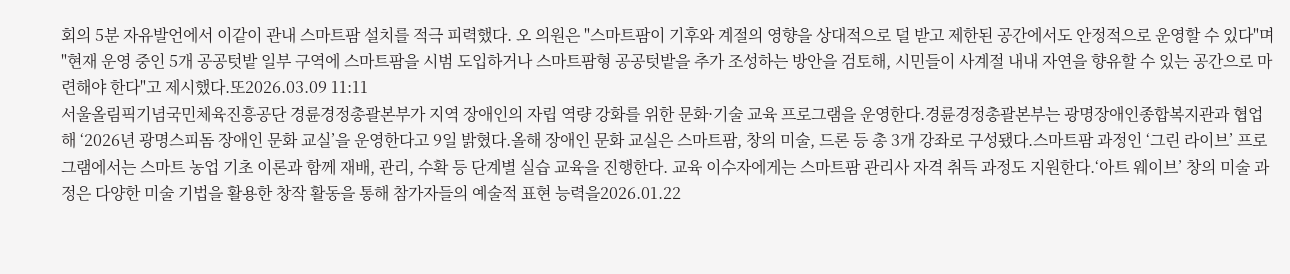회의 5분 자유발언에서 이같이 관내 스마트팜 설치를 적극 피력했다. 오 의원은 "스마트팜이 기후와 계절의 영향을 상대적으로 덜 받고 제한된 공간에서도 안정적으로 운영할 수 있다"며 "현재 운영 중인 5개 공공텃밭 일부 구역에 스마트팜을 시범 도입하거나 스마트팜형 공공텃밭을 추가 조성하는 방안을 검토해, 시민들이 사계절 내내 자연을 향유할 수 있는 공간으로 마련해야 한다"고 제시했다.또2026.03.09 11:11
서울올림픽기념국민체육진흥공단 경륜경정총괄본부가 지역 장애인의 자립 역량 강화를 위한 문화·기술 교육 프로그램을 운영한다.경륜경정총괄본부는 광명장애인종합복지관과 협업해 ‘2026년 광명스피돔 장애인 문화 교실’을 운영한다고 9일 밝혔다.올해 장애인 문화 교실은 스마트팜, 창의 미술, 드론 등 총 3개 강좌로 구성됐다.스마트팜 과정인 ‘그린 라이브’ 프로그램에서는 스마트 농업 기초 이론과 함께 재배, 관리, 수확 등 단계별 실습 교육을 진행한다. 교육 이수자에게는 스마트팜 관리사 자격 취득 과정도 지원한다.‘아트 웨이브’ 창의 미술 과정은 다양한 미술 기법을 활용한 창작 활동을 통해 참가자들의 예술적 표현 능력을2026.01.22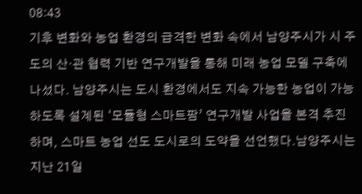08:43
기후 변화와 농업 환경의 급격한 변화 속에서 남양주시가 시 주도의 산·관 협력 기반 연구개발을 통해 미래 농업 모델 구축에 나섰다. 남양주시는 도시 환경에서도 지속 가능한 농업이 가능하도록 설계된 ‘모듈형 스마트팜’ 연구개발 사업을 본격 추진하며, 스마트 농업 선도 도시로의 도약을 선언했다.남양주시는 지난 21일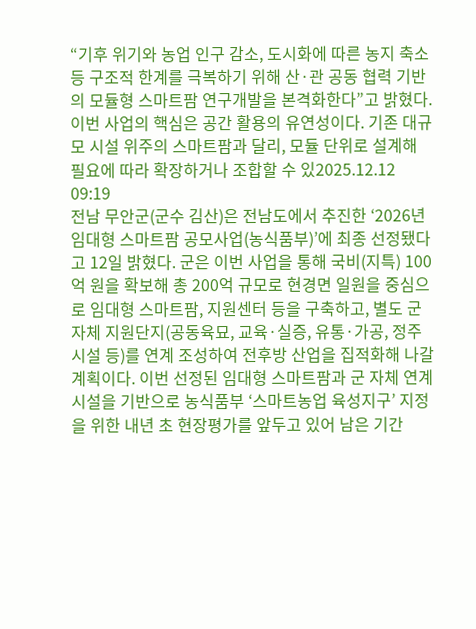“기후 위기와 농업 인구 감소, 도시화에 따른 농지 축소 등 구조적 한계를 극복하기 위해 산·관 공동 협력 기반의 모듈형 스마트팜 연구개발을 본격화한다”고 밝혔다.이번 사업의 핵심은 공간 활용의 유연성이다. 기존 대규모 시설 위주의 스마트팜과 달리, 모듈 단위로 설계해 필요에 따라 확장하거나 조합할 수 있2025.12.12 09:19
전남 무안군(군수 김산)은 전남도에서 추진한 ‘2026년 임대형 스마트팜 공모사업(농식품부)’에 최종 선정됐다고 12일 밝혔다. 군은 이번 사업을 통해 국비(지특) 100억 원을 확보해 총 200억 규모로 현경면 일원을 중심으로 임대형 스마트팜, 지원센터 등을 구축하고, 별도 군 자체 지원단지(공동육묘, 교육·실증, 유통·가공, 정주시설 등)를 연계 조성하여 전후방 산업을 집적화해 나갈 계획이다. 이번 선정된 임대형 스마트팜과 군 자체 연계 시설을 기반으로 농식품부 ‘스마트농업 육성지구’ 지정을 위한 내년 초 현장평가를 앞두고 있어 남은 기간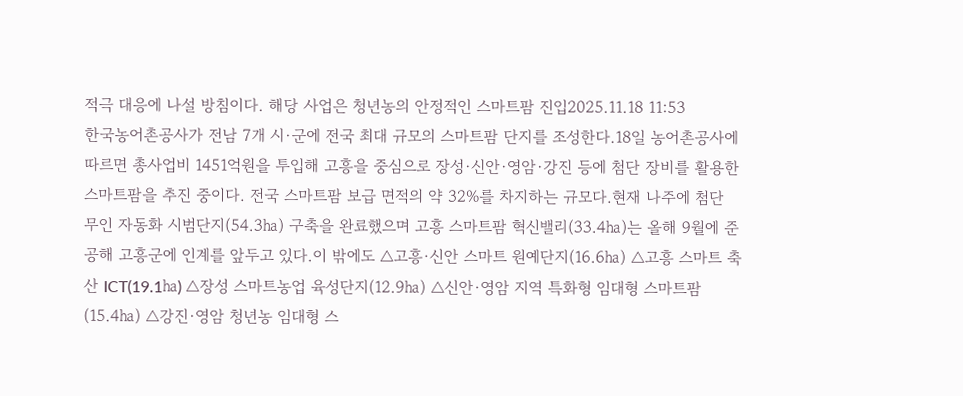적극 대응에 나설 방침이다. 해당 사업은 청년농의 안정적인 스마트팜 진입2025.11.18 11:53
한국농어촌공사가 전남 7개 시·군에 전국 최대 규모의 스마트팜 단지를 조성한다.18일 농어촌공사에 따르면 총사업비 1451억원을 투입해 고흥을 중심으로 장성·신안·영암·강진 등에 첨단 장비를 활용한 스마트팜을 추진 중이다. 전국 스마트팜 보급 면적의 약 32%를 차지하는 규모다.현재 나주에 첨단 무인 자동화 시범단지(54.3㏊) 구축을 완료했으며 고흥 스마트팜 혁신밸리(33.4㏊)는 올해 9월에 준공해 고흥군에 인계를 앞두고 있다.이 밖에도 △고흥·신안 스마트 원예단지(16.6㏊) △고흥 스마트 축산 ICT(19.1㏊) △장성 스마트농업 육성단지(12.9㏊) △신안·영암 지역 특화형 임대형 스마트팜(15.4㏊) △강진·영암 청년농 임대형 스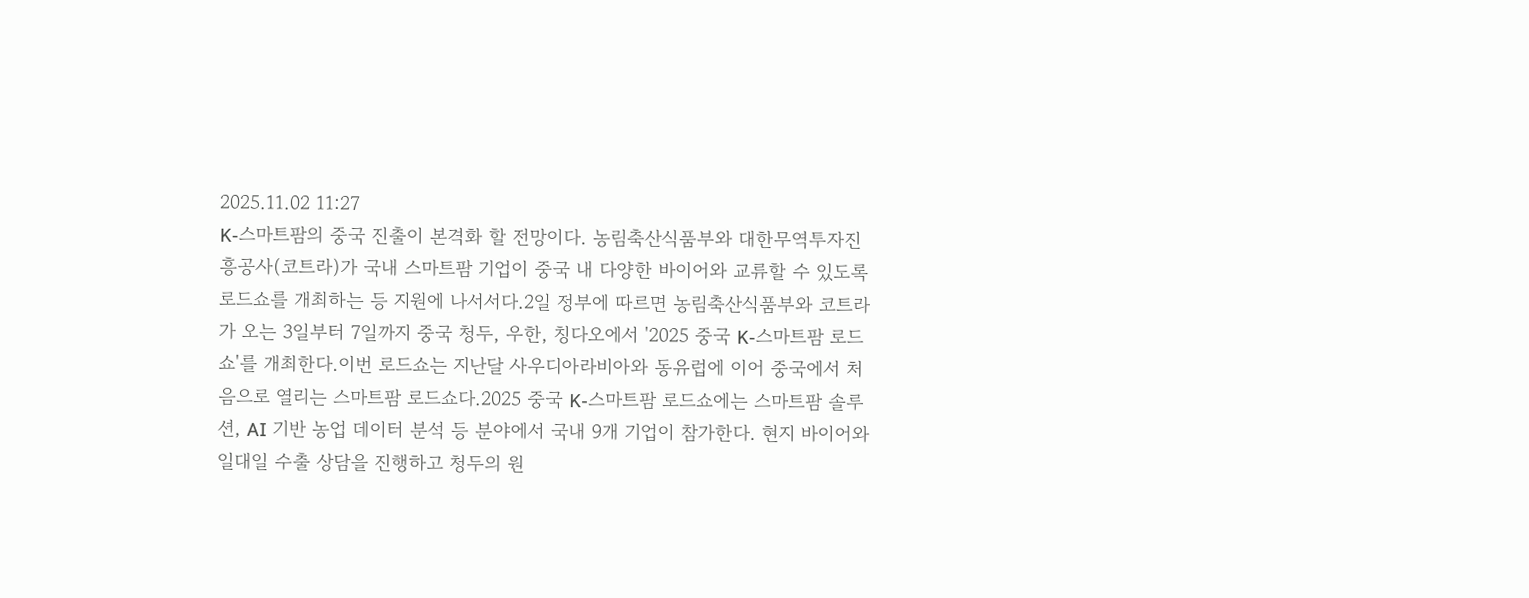2025.11.02 11:27
K-스마트팜의 중국 진출이 본격화 할 전망이다. 농림축산식품부와 대한무역투자진흥공사(코트라)가 국내 스마트팜 기업이 중국 내 다양한 바이어와 교류할 수 있도록 로드쇼를 개최하는 등 지원에 나서서다.2일 정부에 따르면 농림축산식품부와 코트라가 오는 3일부터 7일까지 중국 청두, 우한, 칭다오에서 '2025 중국 K-스마트팜 로드쇼'를 개최한다.이번 로드쇼는 지난달 사우디아라비아와 동유럽에 이어 중국에서 처음으로 열리는 스마트팜 로드쇼다.2025 중국 K-스마트팜 로드쇼에는 스마트팜 솔루션, AI 기반 농업 데이터 분석 등 분야에서 국내 9개 기업이 참가한다. 현지 바이어와 일대일 수출 상담을 진행하고 청두의 원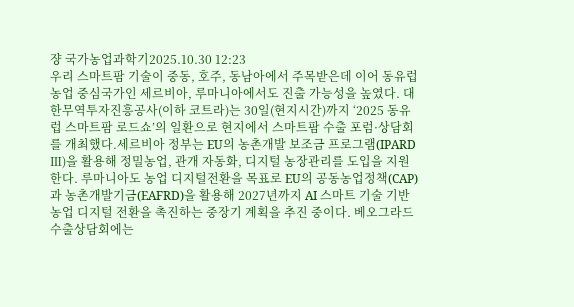쟝 국가농업과학기2025.10.30 12:23
우리 스마트팜 기술이 중동, 호주, 동남아에서 주목받은데 이어 동유럽 농업 중심국가인 세르비아, 루마니아에서도 진출 가능성을 높였다. 대한무역투자진흥공사(이하 코트라)는 30일(현지시간)까지 ‘2025 동유럽 스마트팜 로드쇼’의 일환으로 현지에서 스마트팜 수출 포럼·상담회를 개최했다.세르비아 정부는 EU의 농촌개발 보조금 프로그램(IPARD Ⅲ)을 활용해 정밀농업, 관개 자동화, 디지털 농장관리를 도입을 지원한다. 루마니아도 농업 디지털전환을 목표로 EU의 공동농업정책(CAP)과 농촌개발기금(EAFRD)을 활용해 2027년까지 AI 스마트 기술 기반 농업 디지털 전환을 촉진하는 중장기 계획을 추진 중이다. 베오그라드 수출상담회에는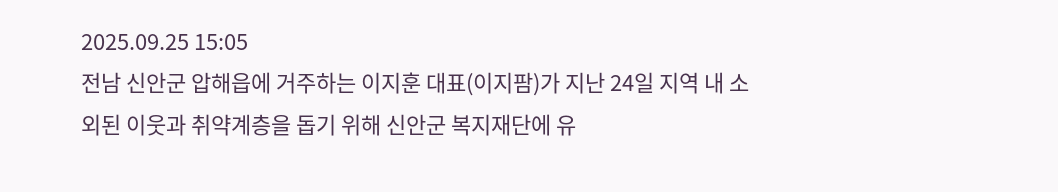2025.09.25 15:05
전남 신안군 압해읍에 거주하는 이지훈 대표(이지팜)가 지난 24일 지역 내 소외된 이웃과 취약계층을 돕기 위해 신안군 복지재단에 유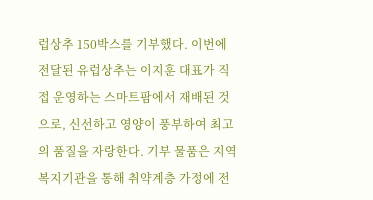럽상추 150박스를 기부했다. 이번에 전달된 유럽상추는 이지훈 대표가 직접 운영하는 스마트팜에서 재배된 것으로, 신선하고 영양이 풍부하여 최고의 품질을 자랑한다. 기부 물품은 지역 복지기관을 통해 취약계층 가정에 전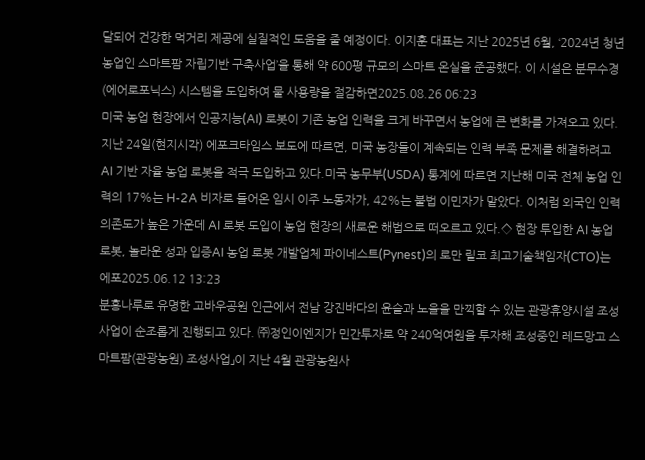달되어 건강한 먹거리 제공에 실질적인 도움을 줄 예정이다. 이지훈 대표는 지난 2025년 6월, ‘2024년 청년농업인 스마트팜 자립기반 구축사업’을 통해 약 600평 규모의 스마트 온실을 준공했다. 이 시설은 분무수경(에어로포닉스) 시스템을 도입하여 물 사용량을 절감하면2025.08.26 06:23
미국 농업 현장에서 인공지능(AI) 로봇이 기존 농업 인력을 크게 바꾸면서 농업에 큰 변화를 가져오고 있다. 지난 24일(현지시각) 에포크타임스 보도에 따르면, 미국 농장들이 계속되는 인력 부족 문제를 해결하려고 AI 기반 자율 농업 로봇을 적극 도입하고 있다.미국 농무부(USDA) 통계에 따르면 지난해 미국 전체 농업 인력의 17%는 H-2A 비자로 들어온 임시 이주 노동자가, 42%는 불법 이민자가 맡았다. 이처럼 외국인 인력 의존도가 높은 가운데 AI 로봇 도입이 농업 현장의 새로운 해법으로 떠오르고 있다.◇ 현장 투입한 AI 농업 로봇, 놀라운 성과 입증AI 농업 로봇 개발업체 파이네스트(Pynest)의 로만 릴코 최고기술책임자(CTO)는 에포2025.06.12 13:23
분홍나루로 유명한 고바우공원 인근에서 전남 강진바다의 윤슬과 노을을 만끽할 수 있는 관광휴양시설 조성사업이 순조롭게 진행되고 있다. ㈜정인이엔지가 민간투자로 약 240억여원을 투자해 조성중인 레드망고 스마트팜(관광농원) 조성사업」이 지난 4월 관광농원사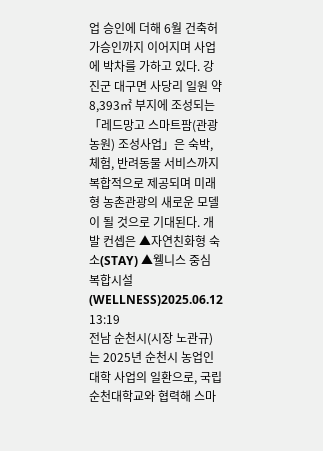업 승인에 더해 6월 건축허가승인까지 이어지며 사업에 박차를 가하고 있다. 강진군 대구면 사당리 일원 약 8,393㎡ 부지에 조성되는 「레드망고 스마트팜(관광농원) 조성사업」은 숙박, 체험, 반려동물 서비스까지 복합적으로 제공되며 미래형 농촌관광의 새로운 모델이 될 것으로 기대된다. 개발 컨셉은 ▲자연친화형 숙소(STAY) ▲웰니스 중심 복합시설(WELLNESS)2025.06.12 13:19
전남 순천시(시장 노관규)는 2025년 순천시 농업인대학 사업의 일환으로, 국립순천대학교와 협력해 스마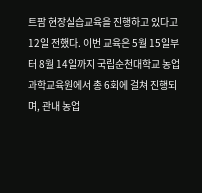트팜 현장실습교육을 진행하고 있다고 12일 전했다. 이번 교육은 5월 15일부터 8월 14일까지 국립순천대학교 농업과학교육원에서 총 6회에 걸쳐 진행되며, 관내 농업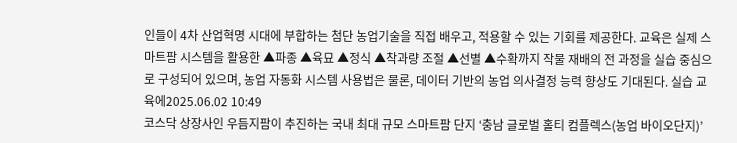인들이 4차 산업혁명 시대에 부합하는 첨단 농업기술을 직접 배우고, 적용할 수 있는 기회를 제공한다. 교육은 실제 스마트팜 시스템을 활용한 ▲파종 ▲육묘 ▲정식 ▲착과량 조절 ▲선별 ▲수확까지 작물 재배의 전 과정을 실습 중심으로 구성되어 있으며, 농업 자동화 시스템 사용법은 물론, 데이터 기반의 농업 의사결정 능력 향상도 기대된다. 실습 교육에2025.06.02 10:49
코스닥 상장사인 우듬지팜이 추진하는 국내 최대 규모 스마트팜 단지 ‘충남 글로벌 홀티 컴플렉스(농업 바이오단지)’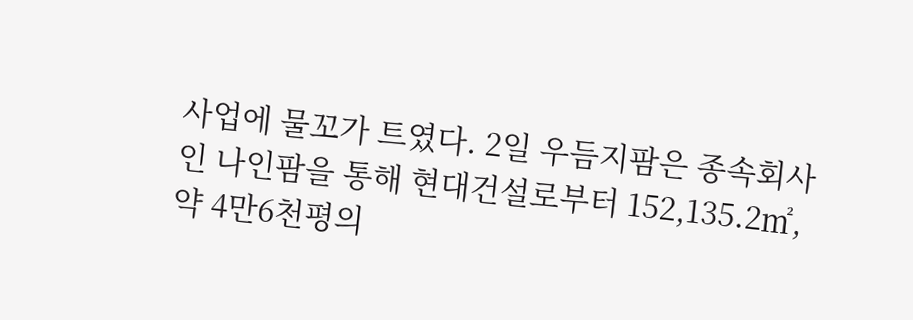사업에 물꼬가 트였다. 2일 우듬지팜은 종속회사인 나인팜을 통해 현대건설로부터 152,135.2㎡, 약 4만6천평의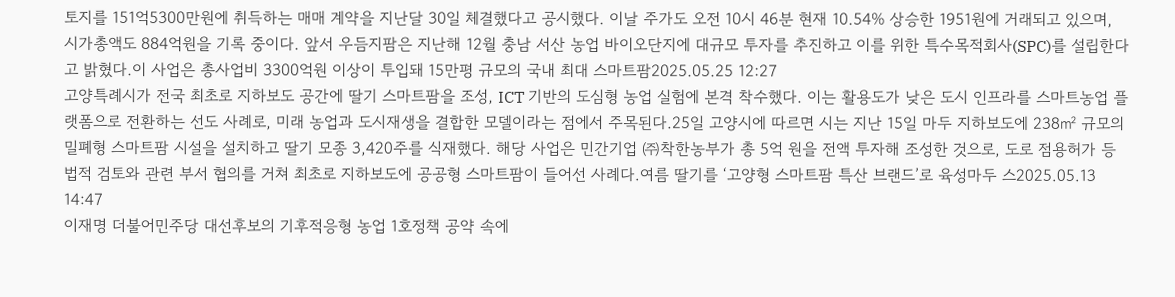토지를 151억5300만원에 취득하는 매매 계약을 지난달 30일 체결했다고 공시했다. 이날 주가도 오전 10시 46분 현재 10.54% 상승한 1951원에 거래되고 있으며, 시가총액도 884억원을 기록 중이다. 앞서 우듬지팜은 지난해 12월 충남 서산 농업 바이오단지에 대규모 투자를 추진하고 이를 위한 특수목적회사(SPC)를 설립한다고 밝혔다.이 사업은 총사업비 3300억원 이상이 투입돼 15만평 규모의 국내 최대 스마트팜2025.05.25 12:27
고양특례시가 전국 최초로 지하보도 공간에 딸기 스마트팜을 조성, ICT 기반의 도심형 농업 실험에 본격 착수했다. 이는 활용도가 낮은 도시 인프라를 스마트농업 플랫폼으로 전환하는 선도 사례로, 미래 농업과 도시재생을 결합한 모델이라는 점에서 주목된다.25일 고양시에 따르면 시는 지난 15일 마두 지하보도에 238㎡ 규모의 밀폐형 스마트팜 시설을 설치하고 딸기 모종 3,420주를 식재했다. 해당 사업은 민간기업 ㈜착한농부가 총 5억 원을 전액 투자해 조성한 것으로, 도로 점용허가 등 법적 검토와 관련 부서 협의를 거쳐 최초로 지하보도에 공공형 스마트팜이 들어선 사례다.여름 딸기를 ‘고양형 스마트팜 특산 브랜드’로 육성마두 스2025.05.13 14:47
이재명 더불어민주당 대선후보의 기후적응형 농업 1호정책 공약 속에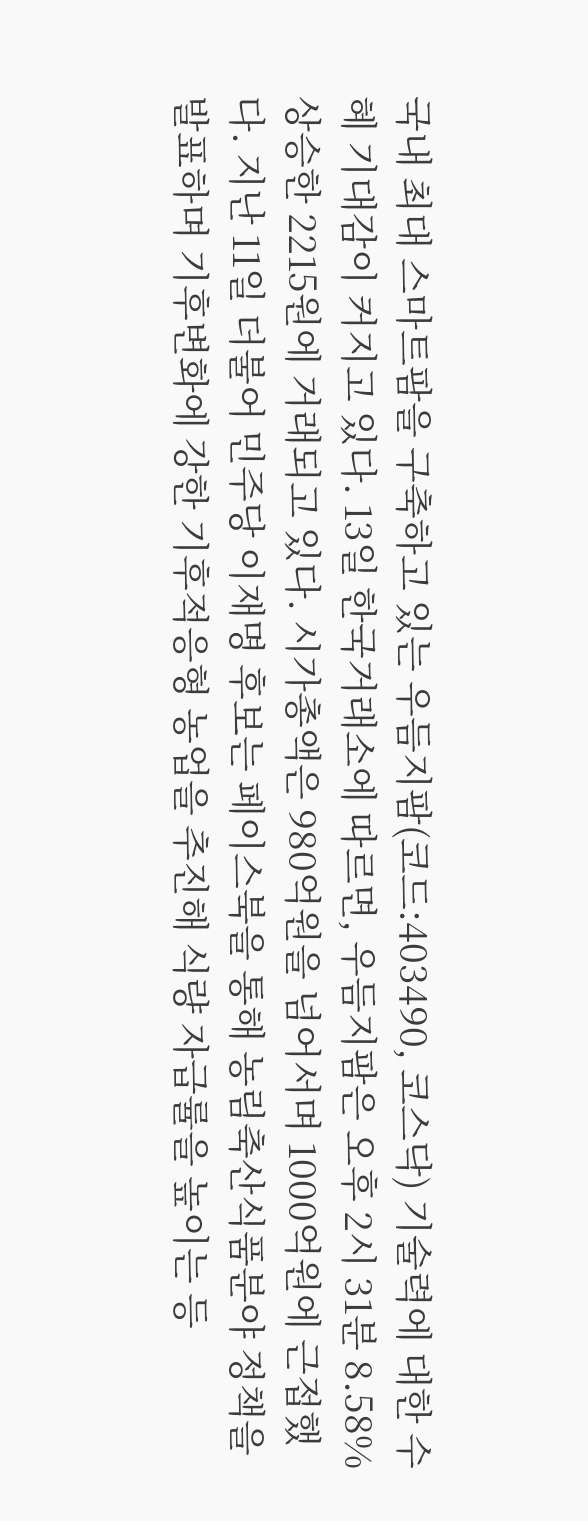국내 최대 스마트팜을 구축하고 있는 우듬지팜(코드:403490, 코스닥) 기술력에 대한 수혜 기대감이 커지고 있다. 13일 한국거래소에 따르면, 우듬지팜은 오후 2시 31분 8.58% 상승한 2215원에 거래되고 있다. 시가총액은 980억원을 넘어서며 1000억원에 근접했다. 지난 11일 더불어 민주당 이재명 후보는 페이스북을 통해 농림축산식품분야 정책을 발표하며 기후변화에 강한 기후적응형 농업을 추진해 식량 자급률을 높이는 등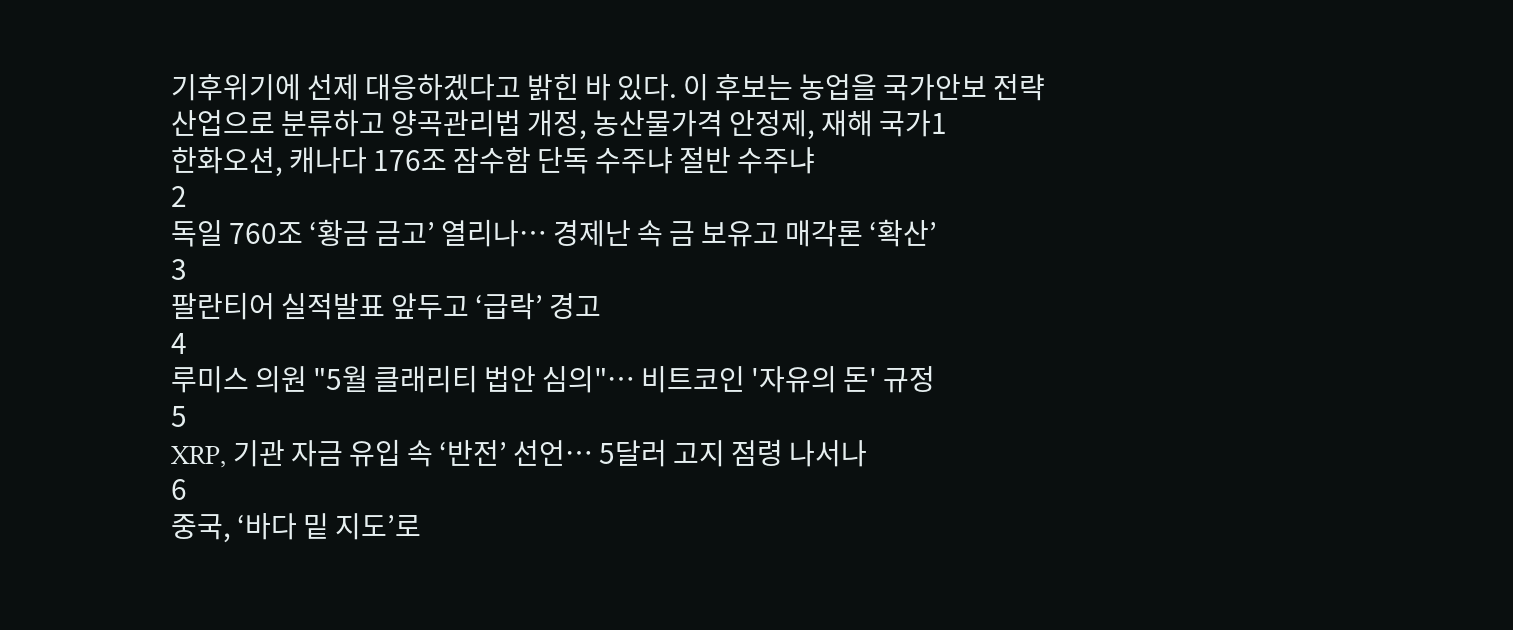기후위기에 선제 대응하겠다고 밝힌 바 있다. 이 후보는 농업을 국가안보 전략 산업으로 분류하고 양곡관리법 개정, 농산물가격 안정제, 재해 국가1
한화오션, 캐나다 176조 잠수함 단독 수주냐 절반 수주냐
2
독일 760조 ‘황금 금고’ 열리나… 경제난 속 금 보유고 매각론 ‘확산’
3
팔란티어 실적발표 앞두고 ‘급락’ 경고
4
루미스 의원 "5월 클래리티 법안 심의"… 비트코인 '자유의 돈' 규정
5
XRP, 기관 자금 유입 속 ‘반전’ 선언… 5달러 고지 점령 나서나
6
중국, ‘바다 밑 지도’로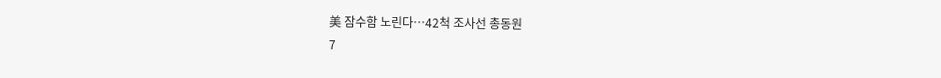美 잠수함 노린다…42척 조사선 총동원
7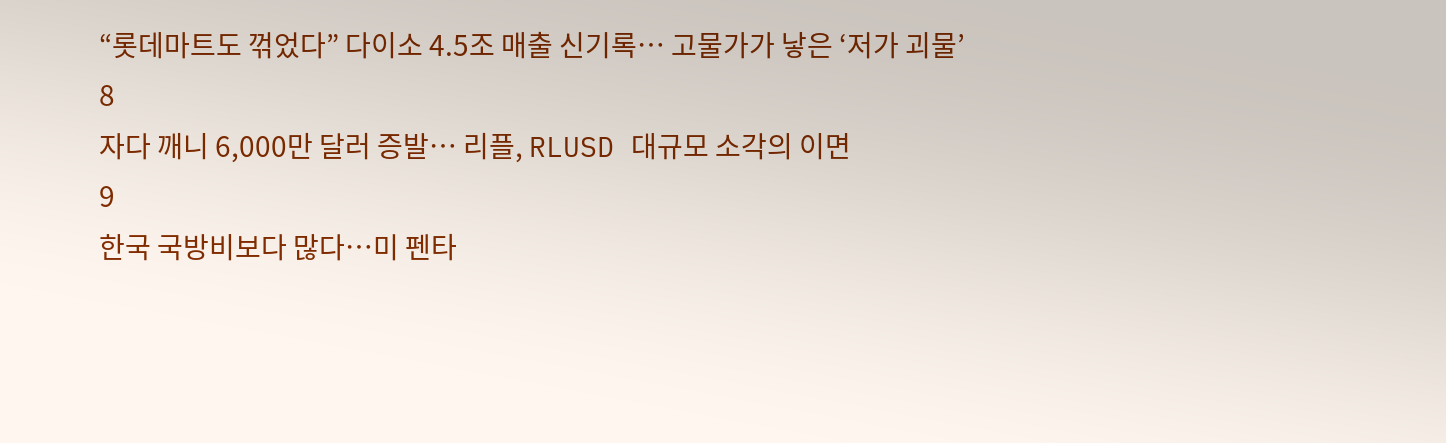“롯데마트도 꺾었다” 다이소 4.5조 매출 신기록… 고물가가 낳은 ‘저가 괴물’
8
자다 깨니 6,000만 달러 증발… 리플, RLUSD 대규모 소각의 이면
9
한국 국방비보다 많다…미 펜타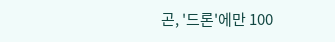곤, '드론'에만 100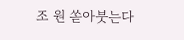조 원 쏟아붓는다